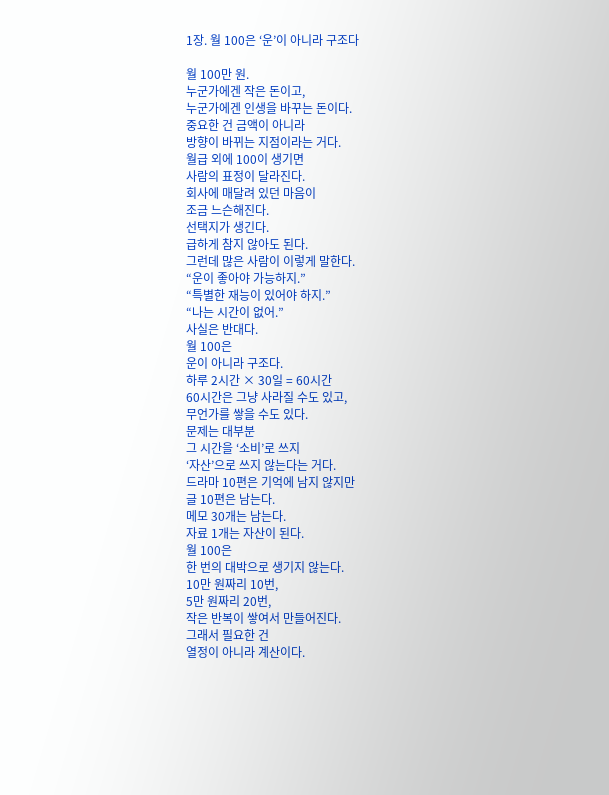1장. 월 100은 ‘운’이 아니라 구조다

월 100만 원.
누군가에겐 작은 돈이고,
누군가에겐 인생을 바꾸는 돈이다.
중요한 건 금액이 아니라
방향이 바뀌는 지점이라는 거다.
월급 외에 100이 생기면
사람의 표정이 달라진다.
회사에 매달려 있던 마음이
조금 느슨해진다.
선택지가 생긴다.
급하게 참지 않아도 된다.
그런데 많은 사람이 이렇게 말한다.
“운이 좋아야 가능하지.”
“특별한 재능이 있어야 하지.”
“나는 시간이 없어.”
사실은 반대다.
월 100은
운이 아니라 구조다.
하루 2시간 × 30일 = 60시간
60시간은 그냥 사라질 수도 있고,
무언가를 쌓을 수도 있다.
문제는 대부분
그 시간을 ‘소비’로 쓰지
‘자산’으로 쓰지 않는다는 거다.
드라마 10편은 기억에 남지 않지만
글 10편은 남는다.
메모 30개는 남는다.
자료 1개는 자산이 된다.
월 100은
한 번의 대박으로 생기지 않는다.
10만 원짜리 10번,
5만 원짜리 20번,
작은 반복이 쌓여서 만들어진다.
그래서 필요한 건
열정이 아니라 계산이다.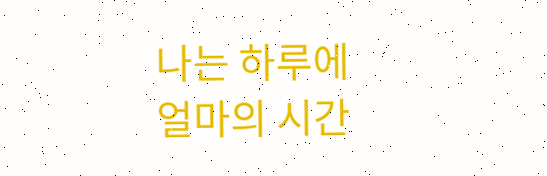나는 하루에
얼마의 시간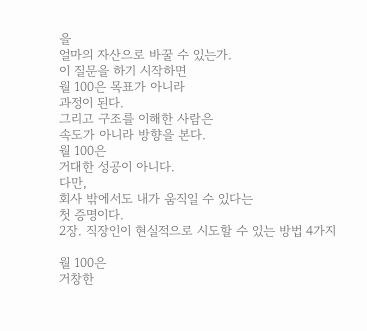을
얼마의 자산으로 바꿀 수 있는가.
이 질문을 하기 시작하면
월 100은 목표가 아니라
과정이 된다.
그리고 구조를 이해한 사람은
속도가 아니라 방향을 본다.
월 100은
거대한 성공이 아니다.
다만,
회사 밖에서도 내가 움직일 수 있다는
첫 증명이다.
2장. 직장인이 현실적으로 시도할 수 있는 방법 4가지

월 100은
거창한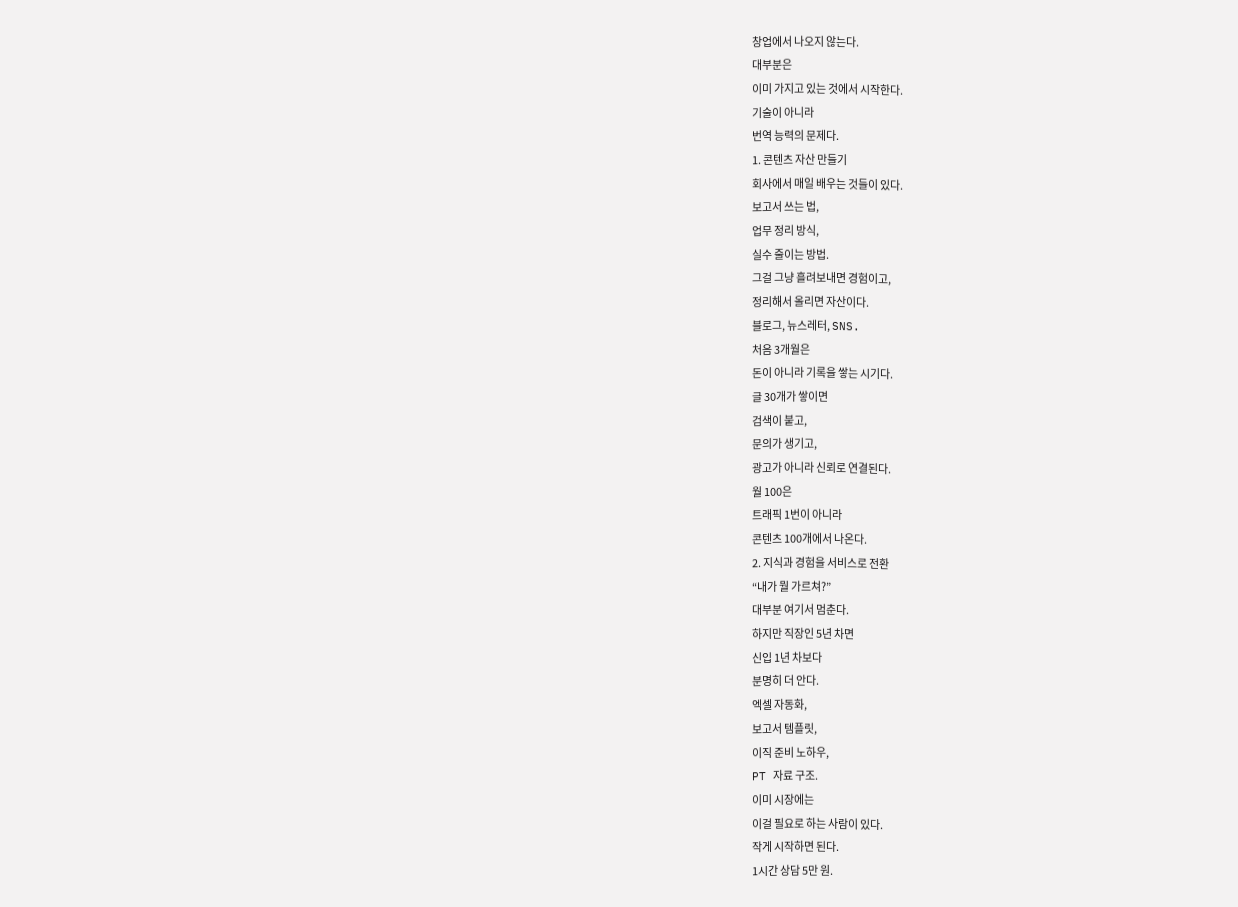창업에서 나오지 않는다.
대부분은
이미 가지고 있는 것에서 시작한다.
기술이 아니라
번역 능력의 문제다.
1. 콘텐츠 자산 만들기
회사에서 매일 배우는 것들이 있다.
보고서 쓰는 법,
업무 정리 방식,
실수 줄이는 방법.
그걸 그냥 흘려보내면 경험이고,
정리해서 올리면 자산이다.
블로그, 뉴스레터, SNS.
처음 3개월은
돈이 아니라 기록을 쌓는 시기다.
글 30개가 쌓이면
검색이 붙고,
문의가 생기고,
광고가 아니라 신뢰로 연결된다.
월 100은
트래픽 1번이 아니라
콘텐츠 100개에서 나온다.
2. 지식과 경험을 서비스로 전환
“내가 뭘 가르쳐?”
대부분 여기서 멈춘다.
하지만 직장인 5년 차면
신입 1년 차보다
분명히 더 안다.
엑셀 자동화,
보고서 템플릿,
이직 준비 노하우,
PT 자료 구조.
이미 시장에는
이걸 필요로 하는 사람이 있다.
작게 시작하면 된다.
1시간 상담 5만 원.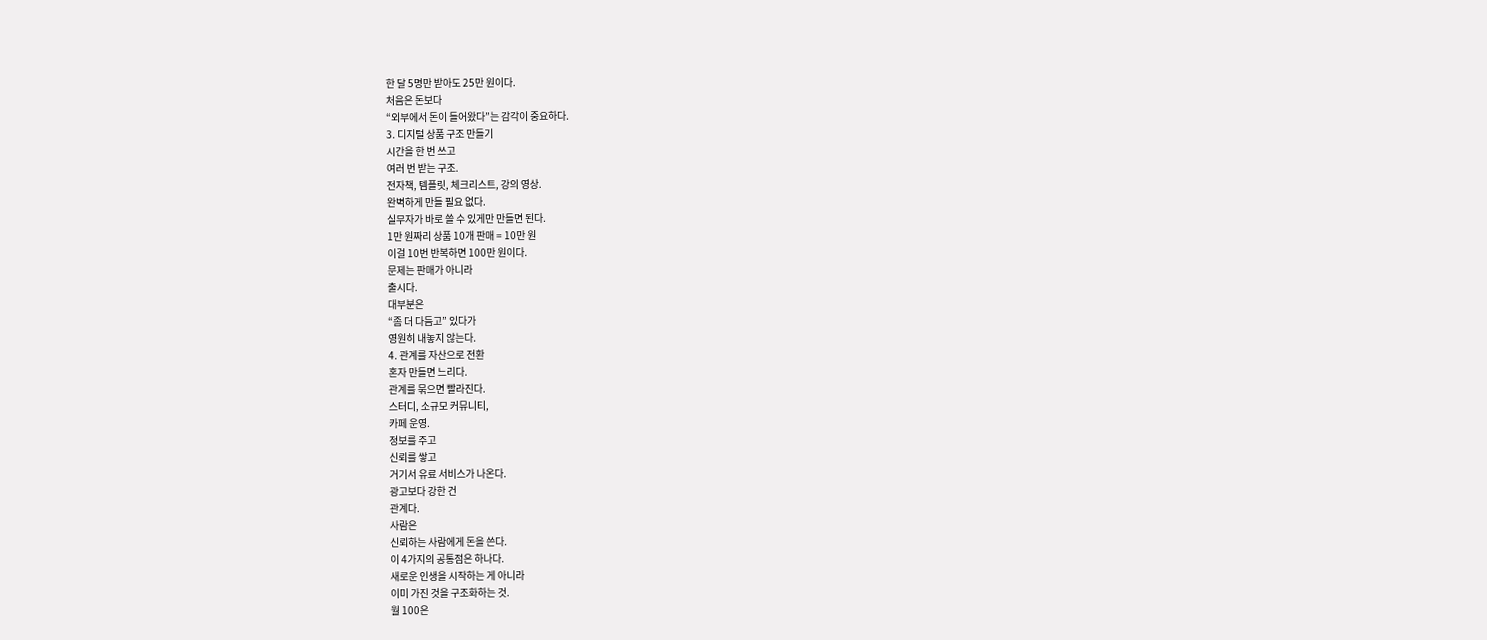한 달 5명만 받아도 25만 원이다.
처음은 돈보다
“외부에서 돈이 들어왔다”는 감각이 중요하다.
3. 디지털 상품 구조 만들기
시간을 한 번 쓰고
여러 번 받는 구조.
전자책, 템플릿, 체크리스트, 강의 영상.
완벽하게 만들 필요 없다.
실무자가 바로 쓸 수 있게만 만들면 된다.
1만 원짜리 상품 10개 판매 = 10만 원
이걸 10번 반복하면 100만 원이다.
문제는 판매가 아니라
출시다.
대부분은
“좀 더 다듬고” 있다가
영원히 내놓지 않는다.
4. 관계를 자산으로 전환
혼자 만들면 느리다.
관계를 묶으면 빨라진다.
스터디, 소규모 커뮤니티,
카페 운영.
정보를 주고
신뢰를 쌓고
거기서 유료 서비스가 나온다.
광고보다 강한 건
관계다.
사람은
신뢰하는 사람에게 돈을 쓴다.
이 4가지의 공통점은 하나다.
새로운 인생을 시작하는 게 아니라
이미 가진 것을 구조화하는 것.
월 100은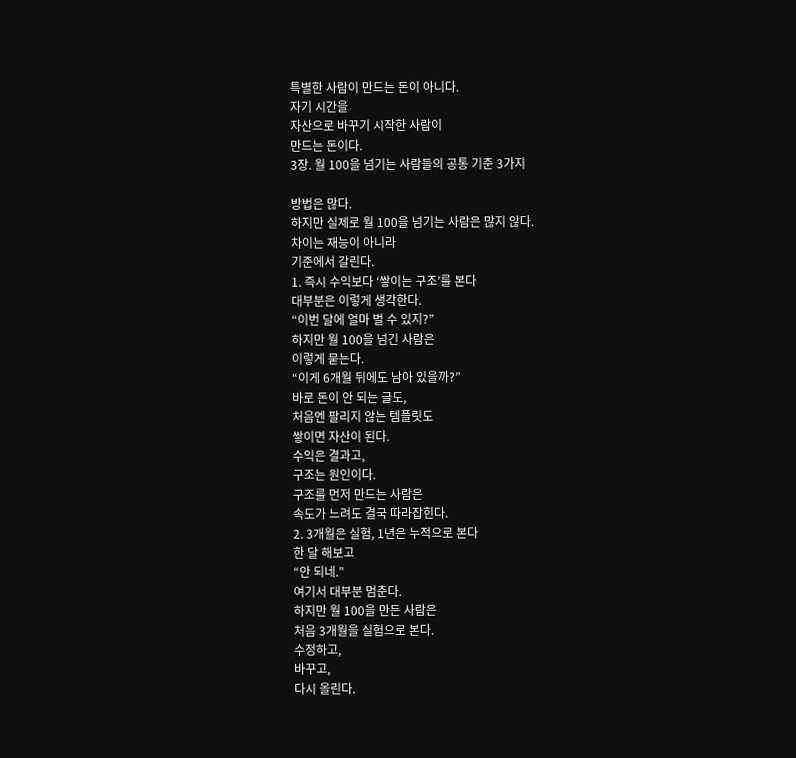특별한 사람이 만드는 돈이 아니다.
자기 시간을
자산으로 바꾸기 시작한 사람이
만드는 돈이다.
3장. 월 100을 넘기는 사람들의 공통 기준 3가지

방법은 많다.
하지만 실제로 월 100을 넘기는 사람은 많지 않다.
차이는 재능이 아니라
기준에서 갈린다.
1. 즉시 수익보다 ‘쌓이는 구조’를 본다
대부분은 이렇게 생각한다.
“이번 달에 얼마 벌 수 있지?”
하지만 월 100을 넘긴 사람은
이렇게 묻는다.
“이게 6개월 뒤에도 남아 있을까?”
바로 돈이 안 되는 글도,
처음엔 팔리지 않는 템플릿도
쌓이면 자산이 된다.
수익은 결과고,
구조는 원인이다.
구조를 먼저 만드는 사람은
속도가 느려도 결국 따라잡힌다.
2. 3개월은 실험, 1년은 누적으로 본다
한 달 해보고
“안 되네.”
여기서 대부분 멈춘다.
하지만 월 100을 만든 사람은
처음 3개월을 실험으로 본다.
수정하고,
바꾸고,
다시 올린다.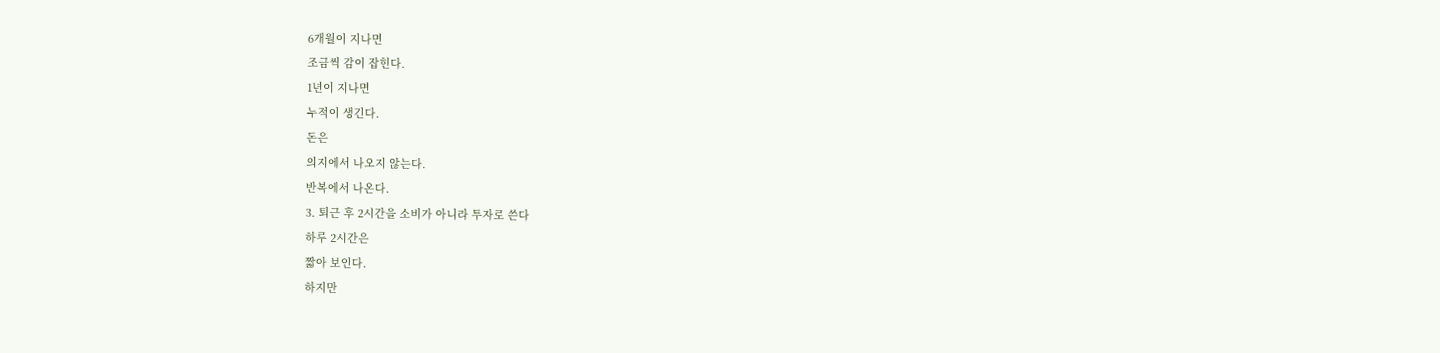6개월이 지나면
조금씩 감이 잡힌다.
1년이 지나면
누적이 생긴다.
돈은
의지에서 나오지 않는다.
반복에서 나온다.
3. 퇴근 후 2시간을 소비가 아니라 투자로 쓴다
하루 2시간은
짧아 보인다.
하지만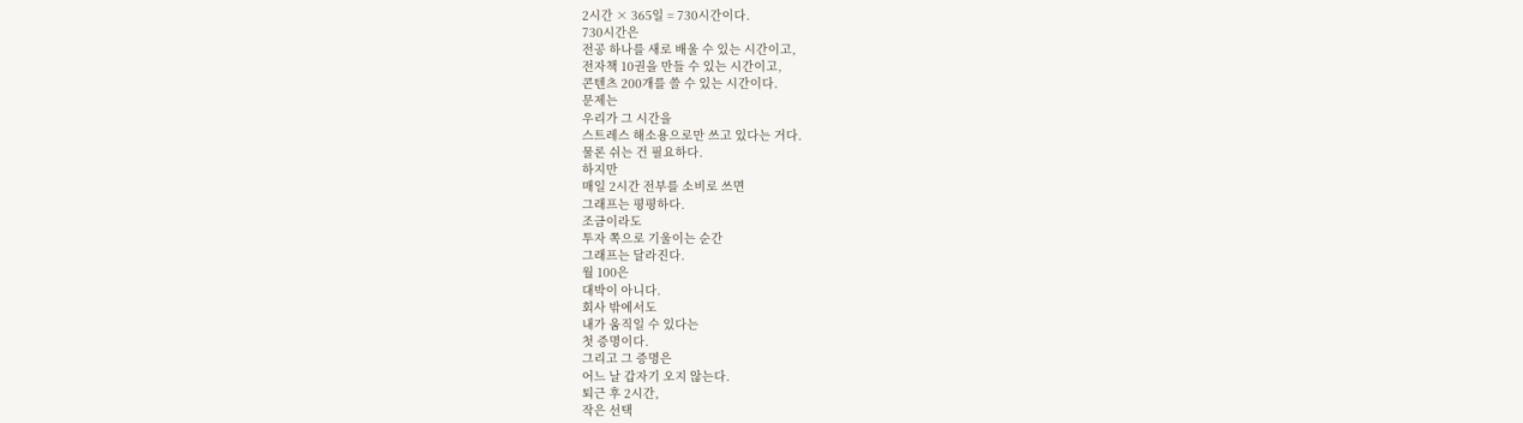2시간 × 365일 = 730시간이다.
730시간은
전공 하나를 새로 배울 수 있는 시간이고,
전자책 10권을 만들 수 있는 시간이고,
콘텐츠 200개를 쓸 수 있는 시간이다.
문제는
우리가 그 시간을
스트레스 해소용으로만 쓰고 있다는 거다.
물론 쉬는 건 필요하다.
하지만
매일 2시간 전부를 소비로 쓰면
그래프는 평평하다.
조금이라도
투자 쪽으로 기울이는 순간
그래프는 달라진다.
월 100은
대박이 아니다.
회사 밖에서도
내가 움직일 수 있다는
첫 증명이다.
그리고 그 증명은
어느 날 갑자기 오지 않는다.
퇴근 후 2시간,
작은 선택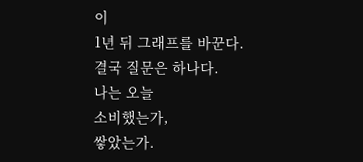이
1년 뒤 그래프를 바꾼다.
결국 질문은 하나다.
나는 오늘
소비했는가,
쌓았는가.